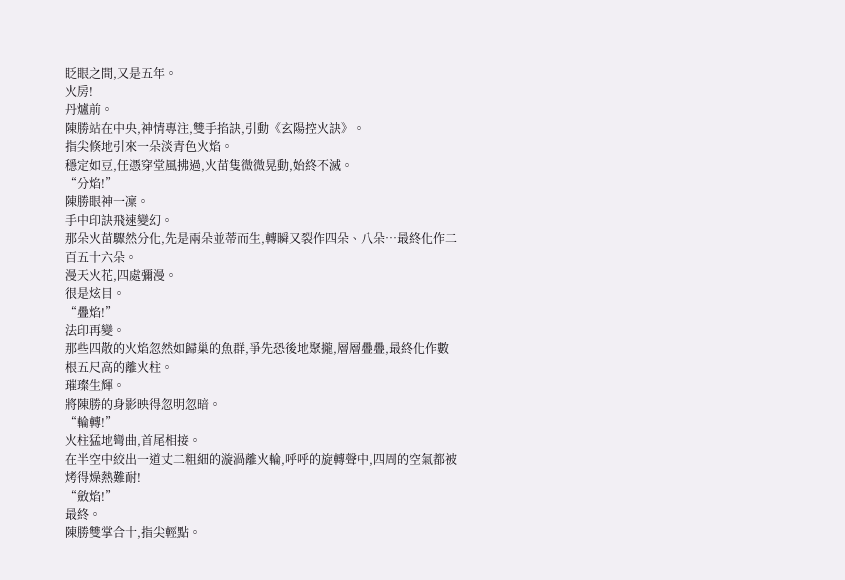眨眼之間,又是五年。
火房!
丹爐前。
陳勝站在中央,神情專注,雙手掐訣,引動《玄陽控火訣》。
指尖倏地引來一朵淡青色火焰。
穩定如豆,任憑穿堂風拂過,火苗隻微微晃動,始終不滅。
“分焰!”
陳勝眼神一凜。
手中印訣飛速變幻。
那朵火苗驟然分化,先是兩朵並蒂而生,轉瞬又裂作四朵、八朵…最終化作二百五十六朵。
漫天火花,四處彌漫。
很是炫目。
“疊焰!”
法印再變。
那些四散的火焰忽然如歸巢的魚群,爭先恐後地聚攏,層層疊疊,最終化作數根五尺高的離火柱。
璀璨生輝。
將陳勝的身影映得忽明忽暗。
“輪轉!”
火柱猛地彎曲,首尾相接。
在半空中絞出一道丈二粗細的漩渦離火輪,呼呼的旋轉聲中,四周的空氣都被烤得燥熱難耐!
“斂焰!”
最終。
陳勝雙掌合十,指尖輕點。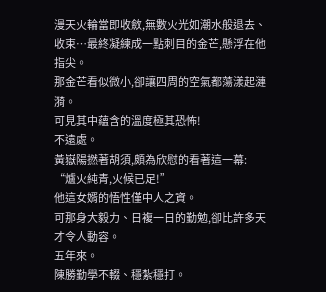漫天火輪當即收斂,無數火光如潮水般退去、收束…最終凝練成一點刺目的金芒,懸浮在他指尖。
那金芒看似微小,卻讓四周的空氣都蕩漾起漣漪。
可見其中蘊含的溫度極其恐怖!
不遠處。
黃嶽陽撚著胡須,頗為欣慰的看著這一幕:
“爐火純青,火候已足!”
他這女婿的悟性僅中人之資。
可那身大毅力、日複一日的勤勉,卻比許多天才令人動容。
五年來。
陳勝勤學不輟、穩紮穩打。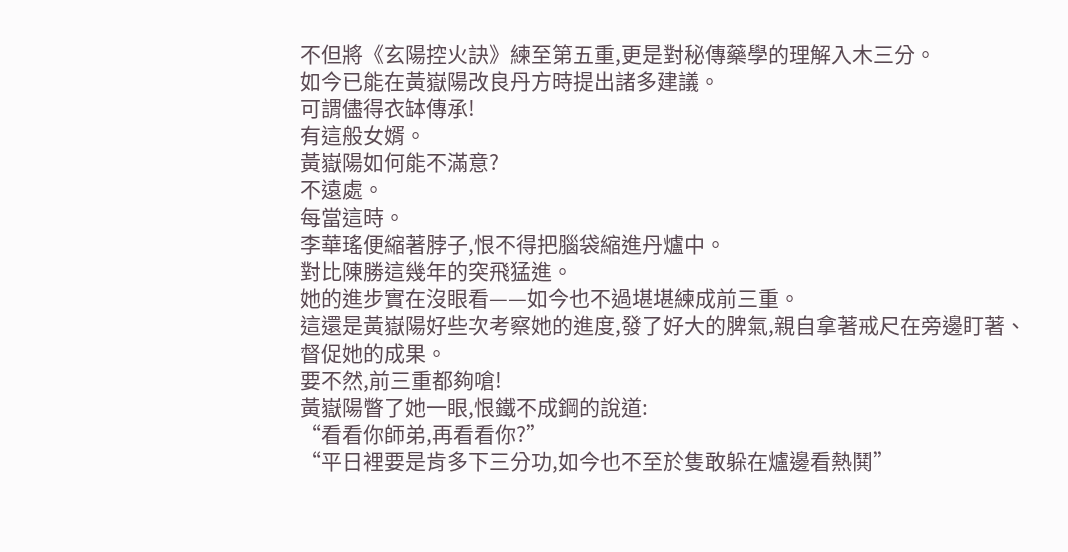不但將《玄陽控火訣》練至第五重,更是對秘傳藥學的理解入木三分。
如今已能在黃嶽陽改良丹方時提出諸多建議。
可謂儘得衣缽傳承!
有這般女婿。
黃嶽陽如何能不滿意?
不遠處。
每當這時。
李華瑤便縮著脖子,恨不得把腦袋縮進丹爐中。
對比陳勝這幾年的突飛猛進。
她的進步實在沒眼看——如今也不過堪堪練成前三重。
這還是黃嶽陽好些次考察她的進度,發了好大的脾氣,親自拿著戒尺在旁邊盯著、督促她的成果。
要不然,前三重都夠嗆!
黃嶽陽瞥了她一眼,恨鐵不成鋼的說道:
“看看你師弟,再看看你?”
“平日裡要是肯多下三分功,如今也不至於隻敢躲在爐邊看熱鬨”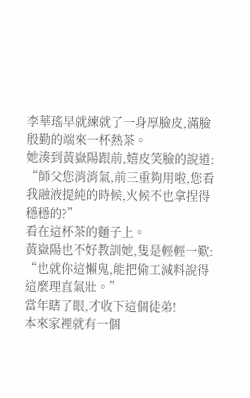李華瑤早就練就了一身厚臉皮,滿臉殷勤的端來一杯熱茶。
她湊到黃嶽陽跟前,嬉皮笑臉的說道:
“師父您消消氣,前三重夠用啦,您看我融液提純的時候,火候不也拿捏得穩穩的?”
看在這杯茶的麵子上。
黃嶽陽也不好教訓她,隻是輕輕一歎:
“也就你這懶鬼,能把偷工減料說得這麼理直氣壯。”
當年瞎了眼,才收下這個徒弟!
本來家裡就有一個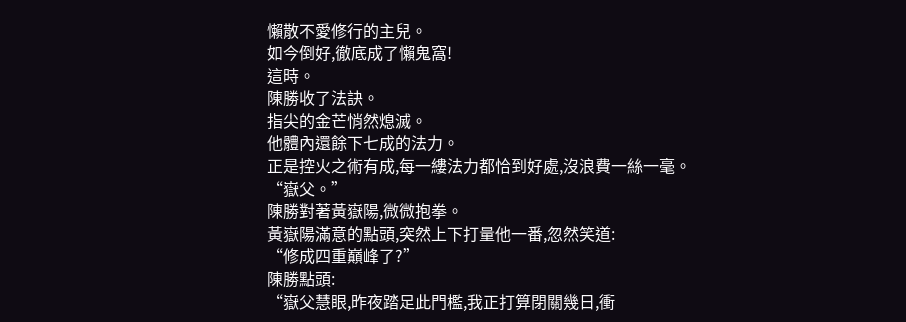懶散不愛修行的主兒。
如今倒好,徹底成了懶鬼窩!
這時。
陳勝收了法訣。
指尖的金芒悄然熄滅。
他體內還餘下七成的法力。
正是控火之術有成,每一縷法力都恰到好處,沒浪費一絲一毫。
“嶽父。”
陳勝對著黃嶽陽,微微抱拳。
黃嶽陽滿意的點頭,突然上下打量他一番,忽然笑道:
“修成四重巔峰了?”
陳勝點頭:
“嶽父慧眼,昨夜踏足此門檻,我正打算閉關幾日,衝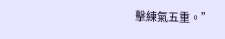擊練氣五重。”